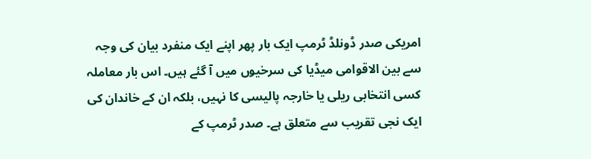امریکی صدر ڈونلڈ ٹرمپ ایک بار پھر اپنے ایک منفرد بیان کی وجہ سے بین الاقوامی میڈیا کی سرخیوں میں آ گئے ہیں۔ اس بار معاملہ کسی انتخابی ریلی یا خارجہ پالیسی کا نہیں، بلکہ ان کے خاندان کی ایک نجی تقریب سے متعلق ہے۔ صدر ٹرمپ کے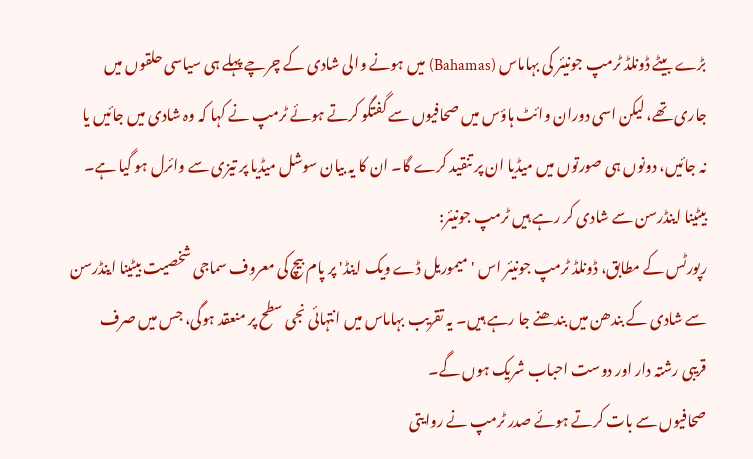بڑے بیٹے ڈونلڈ ٹرمپ جونیئر کی بہاماس (Bahamas) میں ہونے والی شادی کے چرچے پہلے ہی سیاسی حلقوں میں جاری تھے، لیکن اسی دوران وائٹ ہاؤس میں صحافیوں سے گفتگو کرتے ہوئے ٹرمپ نے کہا کہ وہ شادی میں جائیں یا نہ جائیں، دونوں ہی صورتوں میں میڈیا ان پر تنقید کرے گا۔ ان کا یہ بیان سوشل میڈیا پر تیزی سے وائرل ہو گیا ہے۔
بیٹینا اینڈرسن سے شادی کر رہے ہیں ٹرمپ جونیئر:
رپورٹس کے مطابق، ڈونلڈ ٹرمپ جونیئر اس 'میموریل ڈے ویک اینڈ' پر پام بیچ کی معروف سماجی شخصیت بیٹینا اینڈرسن سے شادی کے بندھن میں بندھنے جا رہے ہیں۔ یہ تقریب بہاماس میں انتہائی نجی سطح پر منعقد ہوگی، جس میں صرف قریبی رشتہ دار اور دوست احباب شریک ہوں گے۔
صحافیوں سے بات کرتے ہوئے صدر ٹرمپ نے روایتی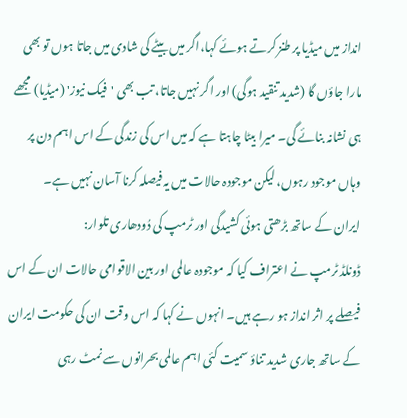انداز میں میڈیا پر طنز کرتے ہوئے کہا،اگر میں بیٹے کی شادی میں جاتا ہوں تو بھی مارا جاؤں گا (شدید تنقید ہوگی) اور اگر نہیں جاتا، تب بھی 'فیک نیوز' (میڈیا) مجھے ہی نشانہ بنائے گی۔ میرا بیٹا چاہتا ہے کہ میں اس کی زندگی کے اس اہم دن پر وہاں موجود رہوں، لیکن موجودہ حالات میں یہ فیصلہ کرنا آسان نہیں ہے۔
ایران کے ساتھ بڑھتی ہوئی کشیدگی اور ٹرمپ کی دُودھاری تلوار:
ڈونلڈ ٹرمپ نے اعتراف کیا کہ موجودہ عالمی اور بین الاقوامی حالات ان کے اس فیصلے پر اثر انداز ہو رہے ہیں۔ انہوں نے کہا کہ اس وقت ان کی حکومت ایران کے ساتھ جاری شدید تناؤ سمیت کئی اہم عالمی بحرانوں سے نمٹ رہی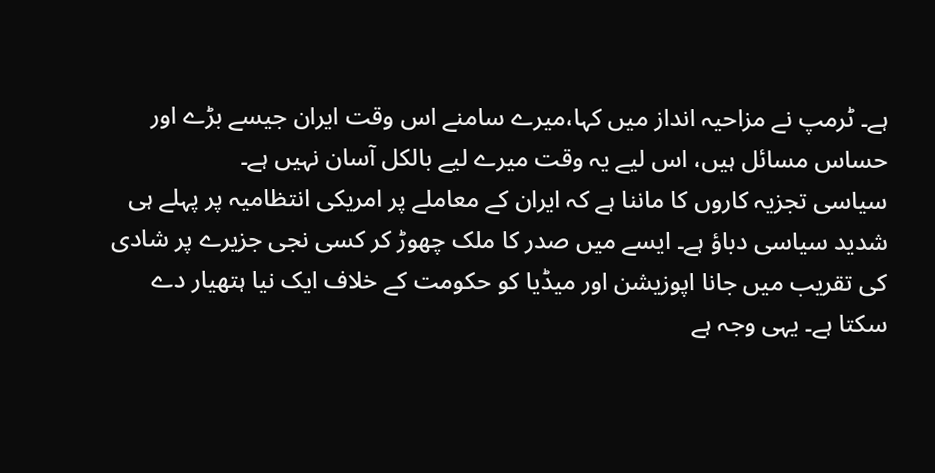ہے۔ ٹرمپ نے مزاحیہ انداز میں کہا،میرے سامنے اس وقت ایران جیسے بڑے اور حساس مسائل ہیں، اس لیے یہ وقت میرے لیے بالکل آسان نہیں ہے۔
سیاسی تجزیہ کاروں کا ماننا ہے کہ ایران کے معاملے پر امریکی انتظامیہ پر پہلے ہی شدید سیاسی دباؤ ہے۔ ایسے میں صدر کا ملک چھوڑ کر کسی نجی جزیرے پر شادی کی تقریب میں جانا اپوزیشن اور میڈیا کو حکومت کے خلاف ایک نیا ہتھیار دے سکتا ہے۔ یہی وجہ ہے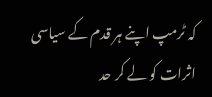کہ ٹرمپ اپنے ہر قدم کے سیاسی اثرات کو لے کر حد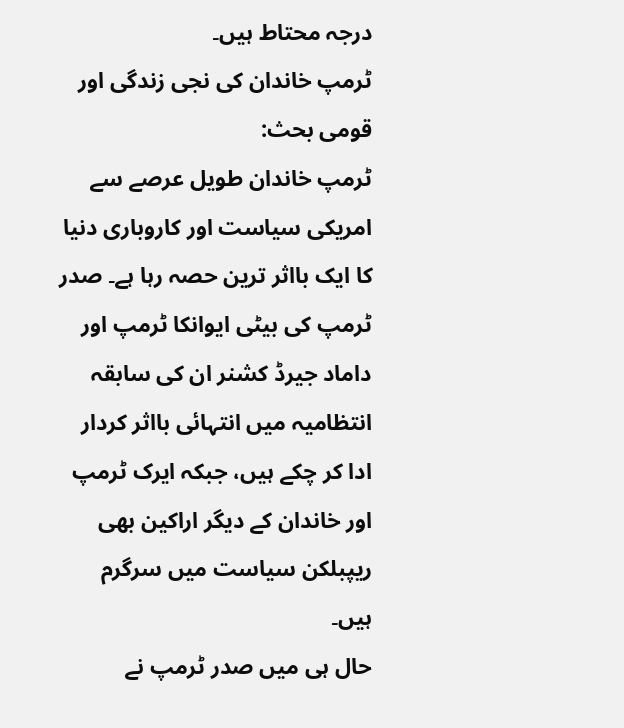درجہ محتاط ہیں۔
ٹرمپ خاندان کی نجی زندگی اور قومی بحث:
ٹرمپ خاندان طویل عرصے سے امریکی سیاست اور کاروباری دنیا کا ایک بااثر ترین حصہ رہا ہے۔ صدر ٹرمپ کی بیٹی ایوانکا ٹرمپ اور داماد جیرڈ کشنر ان کی سابقہ انتظامیہ میں انتہائی بااثر کردار ادا کر چکے ہیں، جبکہ ایرک ٹرمپ اور خاندان کے دیگر اراکین بھی ریپبلکن سیاست میں سرگرم ہیں۔
حال ہی میں صدر ٹرمپ نے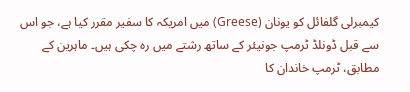کیمبرلی گلفائل کو یونان (Greese) میں امریکہ کا سفیر مقرر کیا ہے، جو اس سے قبل ڈونلڈ ٹرمپ جونیئر کے ساتھ رشتے میں رہ چکی ہیں۔ ماہرین کے مطابق، ٹرمپ خاندان کا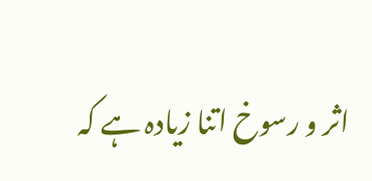اثر و رسوخ اتنا زیادہ ہے کہ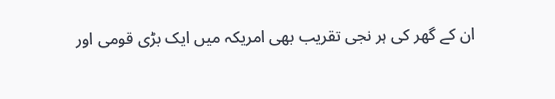ان کے گھر کی ہر نجی تقریب بھی امریکہ میں ایک بڑی قومی اور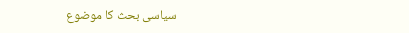سیاسی بحث کا موضوع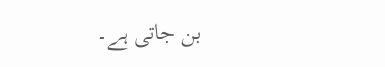بن جاتی ہے۔